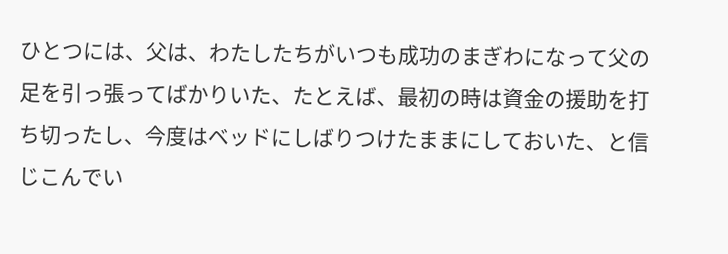ひとつには、父は、わたしたちがいつも成功のまぎわになって父の足を引っ張ってばかりいた、たとえば、最初の時は資金の援助を打ち切ったし、今度はベッドにしばりつけたままにしておいた、と信じこんでい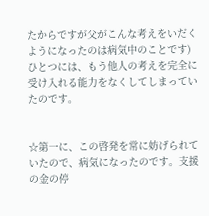たからですが父がこんな考えをいだくようになったのは病気中のことです)ひとつには、もう他人の考えを完全に受け入れる能力をなくしてしまっていたのです。


☆第一に、この啓発を常に妨げられていたので、病気になったのです。支援の金の停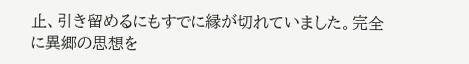止、引き留めるにもすでに縁が切れていました。完全に異郷の思想を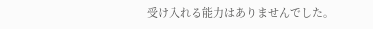受け入れる能力はありませんでした。